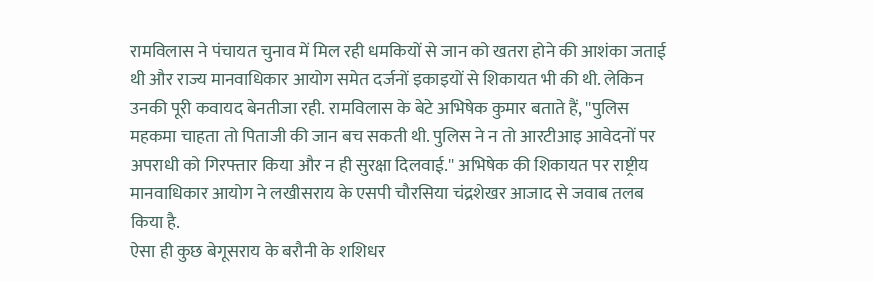रामविलास ने पंचायत चुनाव में मिल रही धमकियों से जान को खतरा होने की आशंका जताई थी और राज्य मानवाधिकार आयोग समेत दर्जनों इकाइयों से शिकायत भी की थी. लेकिन उनकी पूरी कवायद बेनतीजा रही. रामविलास के बेटे अभिषेक कुमार बताते हैं, ''पुलिस महकमा चाहता तो पिताजी की जान बच सकती थी. पुलिस ने न तो आरटीआइ आवेदनों पर अपराधी को गिरफ्तार किया और न ही सुरक्षा दिलवाई.'' अभिषेक की शिकायत पर राष्ट्रीय मानवाधिकार आयोग ने लखीसराय के एसपी चौरसिया चंद्रशेखर आजाद से जवाब तलब किया है.
ऐसा ही कुछ बेगूसराय के बरौनी के शशिधर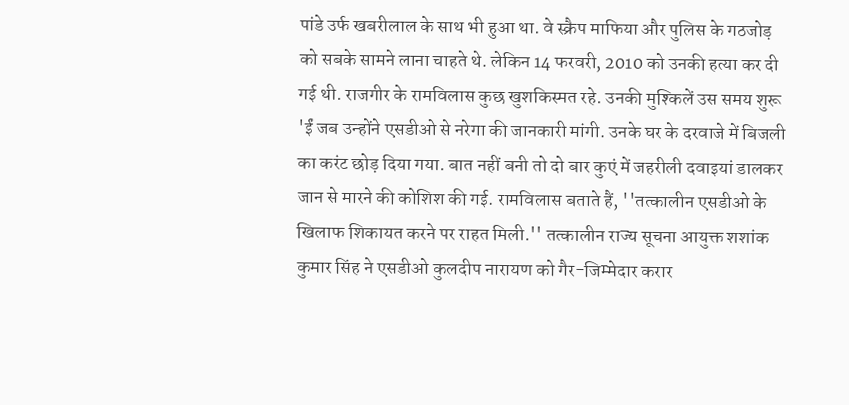पांडे उर्फ खबरीलाल के साथ भी हुआ था. वे स्क्रैप माफिया और पुलिस के गठजोड़ को सबके सामने लाना चाहते थे. लेकिन 14 फरवरी, 2010 को उनकी हत्या कर दी गई थी. राजगीर के रामविलास कुछ खुशकिस्मत रहे. उनकी मुश्किलें उस समय शुरू 'ईं जब उन्होंने एसडीओ से नरेगा की जानकारी मांगी. उनके घर के दरवाजे में बिजली का करंट छोड़ दिया गया. बात नहीं बनी तो दो बार कुएं में जहरीली दवाइयां डालकर जान से मारने की कोशिश की गई. रामविलास बताते हैं, ''तत्कालीन एसडीओ के खिलाफ शिकायत करने पर राहत मिली.'' तत्कालीन राज्य सूचना आयुक्त शशांक कुमार सिंह ने एसडीओ कुलदीप नारायण को गैर-जिम्मेदार करार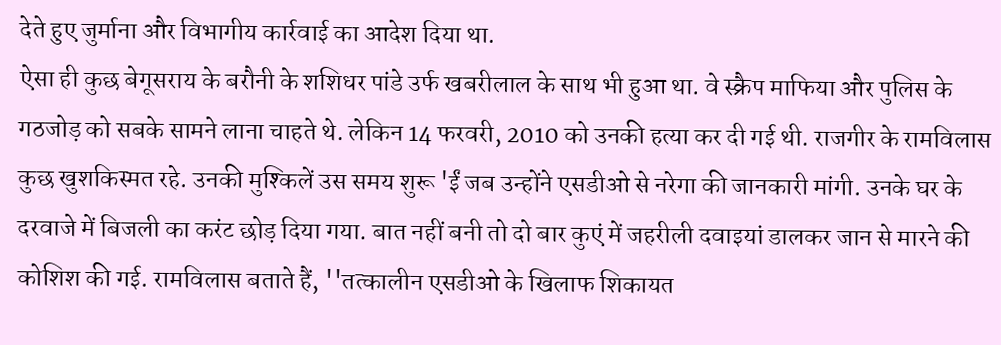देते हुए जुर्माना और विभागीय कार्रवाई का आदेश दिया था.
ऐसा ही कुछ बेगूसराय के बरौनी के शशिधर पांडे उर्फ खबरीलाल के साथ भी हुआ था. वे स्क्रैप माफिया और पुलिस के गठजोड़ को सबके सामने लाना चाहते थे. लेकिन 14 फरवरी, 2010 को उनकी हत्या कर दी गई थी. राजगीर के रामविलास कुछ खुशकिस्मत रहे. उनकी मुश्किलें उस समय शुरू 'ईं जब उन्होंने एसडीओ से नरेगा की जानकारी मांगी. उनके घर के दरवाजे में बिजली का करंट छोड़ दिया गया. बात नहीं बनी तो दो बार कुएं में जहरीली दवाइयां डालकर जान से मारने की कोशिश की गई. रामविलास बताते हैं, ''तत्कालीन एसडीओ के खिलाफ शिकायत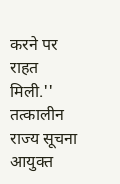करने पर राहत मिली.'' तत्कालीन राज्य सूचना आयुक्त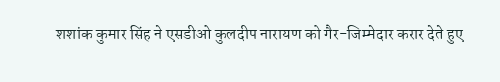शशांक कुमार सिंह ने एसडीओ कुलदीप नारायण को गैर-जिम्मेदार करार देते हुए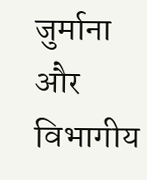जुर्माना और विभागीय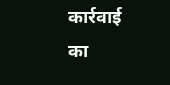कार्रवाई का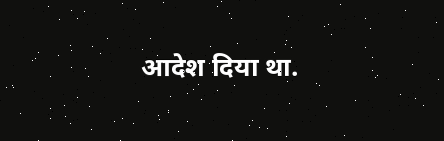आदेश दिया था.